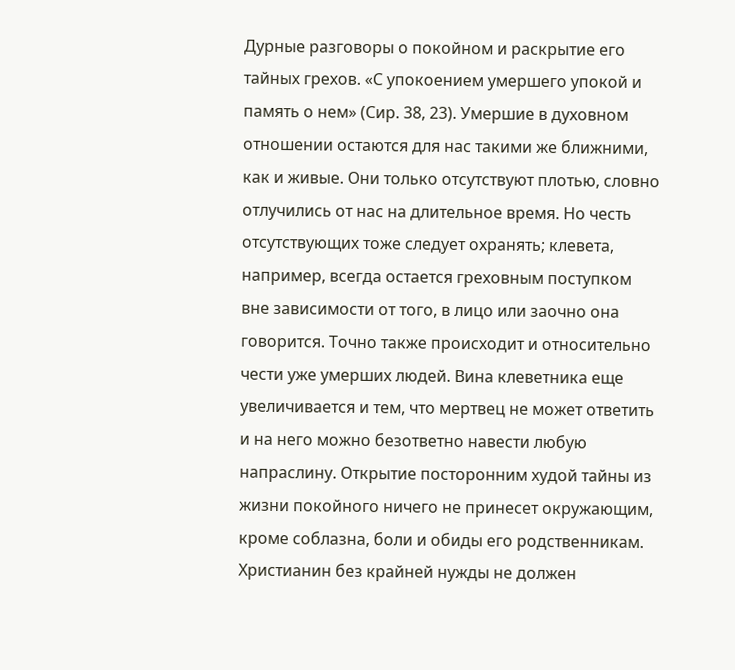Дурные разговоры о покойном и раскрытие его тайных грехов. «С упокоением умершего упокой и память о нем» (Сир. 38, 23). Умершие в духовном отношении остаются для нас такими же ближними, как и живые. Они только отсутствуют плотью, словно отлучились от нас на длительное время. Но честь отсутствующих тоже следует охранять; клевета, например, всегда остается греховным поступком вне зависимости от того, в лицо или заочно она говорится. Точно также происходит и относительно чести уже умерших людей. Вина клеветника еще увеличивается и тем, что мертвец не может ответить и на него можно безответно навести любую напраслину. Открытие посторонним худой тайны из жизни покойного ничего не принесет окружающим, кроме соблазна, боли и обиды его родственникам. Христианин без крайней нужды не должен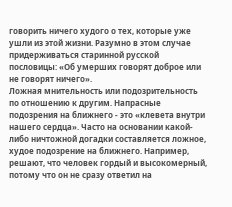говорить ничего худого о тех, которые уже ушли из этой жизни. Разумно в этом случае придерживаться старинной русской пословицы: «Об умерших говорят доброе или не говорят ничего».
Ложная мнительность или подозрительность по отношению к другим. Напрасные подозрения на ближнего - это «клевета внутри нашего сердца». Часто на основании какой-либо ничтожной догадки составляется ложное, худое подозрение на ближнего. Например, решают, что человек гордый и высокомерный, потому что он не сразу ответил на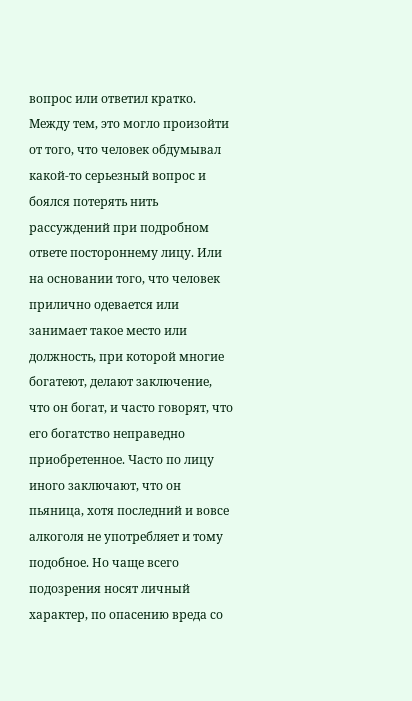вопрос или ответил кратко. Между тем, это могло произойти от того, что человек обдумывал какой-то серьезный вопрос и боялся потерять нить рассуждений при подробном ответе постороннему лицу. Или на основании того, что человек прилично одевается или занимает такое место или должность, при которой многие богатеют, делают заключение, что он богат, и часто говорят, что его богатство неправедно приобретенное. Часто по лицу иного заключают, что он пьяница, хотя последний и вовсе алкоголя не употребляет и тому подобное. Но чаще всего подозрения носят личный характер, по опасению вреда со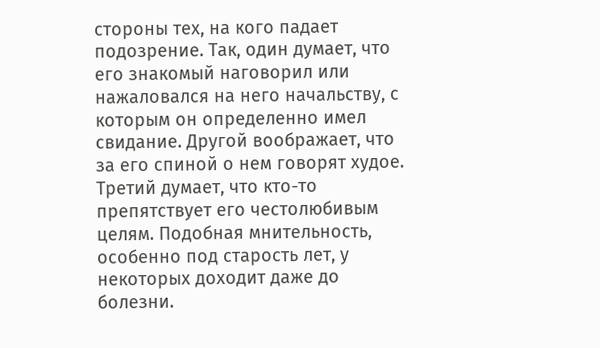стороны тех, на кого падает подозрение. Так, один думает, что его знакомый наговорил или нажаловался на него начальству, с которым он определенно имел свидание. Другой воображает, что за его спиной о нем говорят худое. Третий думает, что кто-то препятствует его честолюбивым целям. Подобная мнительность, особенно под старость лет, у некоторых доходит даже до болезни.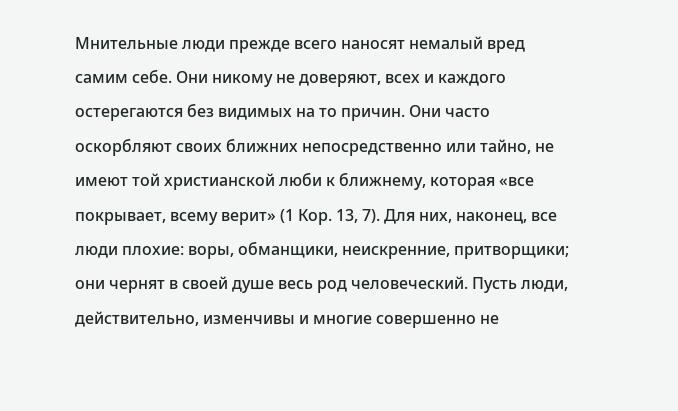Мнительные люди прежде всего наносят немалый вред самим себе. Они никому не доверяют, всех и каждого остерегаются без видимых на то причин. Они часто оскорбляют своих ближних непосредственно или тайно, не имеют той христианской люби к ближнему, которая «все покрывает, всему верит» (1 Кор. 13, 7). Для них, наконец, все люди плохие: воры, обманщики, неискренние, притворщики; они чернят в своей душе весь род человеческий. Пусть люди, действительно, изменчивы и многие совершенно не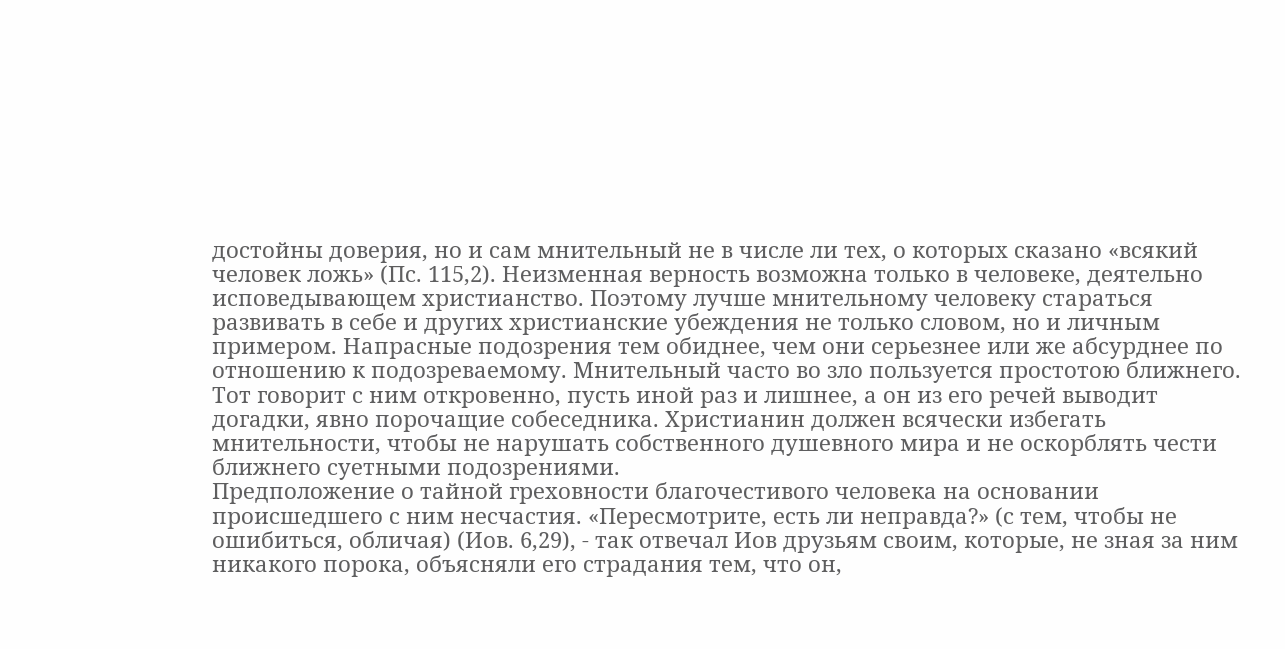достойны доверия, но и сам мнительный не в числе ли тех, о которых сказано «всякий человек ложь» (Пс. 115,2). Неизменная верность возможна только в человеке, деятельно исповедывающем христианство. Поэтому лучше мнительному человеку стараться развивать в себе и других христианские убеждения не только словом, но и личным примером. Напрасные подозрения тем обиднее, чем они серьезнее или же абсурднее по отношению к подозреваемому. Мнительный часто во зло пользуется простотою ближнего. Тот говорит с ним откровенно, пусть иной раз и лишнее, а он из его речей выводит догадки, явно порочащие собеседника. Христианин должен всячески избегать мнительности, чтобы не нарушать собственного душевного мира и не оскорблять чести ближнего суетными подозрениями.
Предположение о тайной греховности благочестивого человека на основании происшедшего с ним несчастия. «Пересмотрите, есть ли неправда?» (с тем, чтобы не ошибиться, обличая) (Иов. 6,29), - так отвечал Иов друзьям своим, которые, не зная за ним никакого порока, объясняли его страдания тем, что он,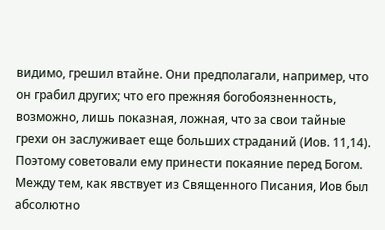видимо, грешил втайне. Они предполагали, например, что он грабил других; что его прежняя богобоязненность, возможно, лишь показная, ложная, что за свои тайные грехи он заслуживает еще больших страданий (Иов. 11,14). Поэтому советовали ему принести покаяние перед Богом. Между тем, как явствует из Священного Писания, Иов был абсолютно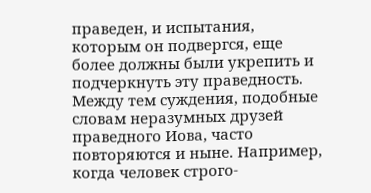праведен, и испытания, которым он подвергся, еще более должны были укрепить и подчеркнуть эту праведность. Между тем суждения, подобные словам неразумных друзей праведного Иова, часто повторяются и ныне. Например, когда человек строго-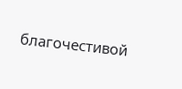благочестивой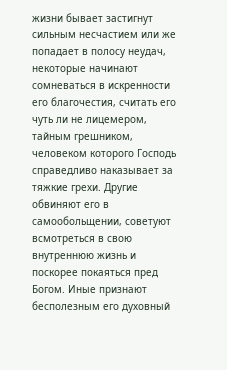жизни бывает застигнут сильным несчастием или же попадает в полосу неудач, некоторые начинают сомневаться в искренности его благочестия, считать его чуть ли не лицемером, тайным грешником, человеком которого Господь справедливо наказывает за тяжкие грехи. Другие обвиняют его в самообольщении, советуют всмотреться в свою внутреннюю жизнь и поскорее покаяться пред Богом. Иные признают бесполезным его духовный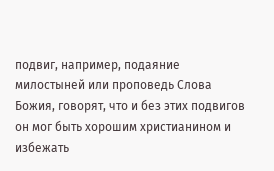подвиг, например, подаяние милостыней или проповедь Слова Божия, говорят, что и без этих подвигов он мог быть хорошим христианином и избежать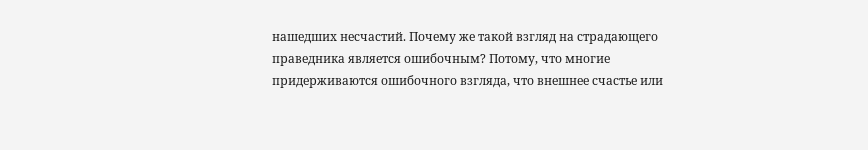нашедших несчастий. Почему же такой взгляд на страдающего праведника является ошибочным? Потому, что многие придерживаются ошибочного взгляда, что внешнее счастье или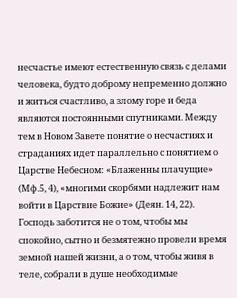несчастье имеют естественную связь с делами человека, будто доброму непременно должно и житься счастливо, а злому горе и беда являются постоянными спутниками. Между тем в Новом Завете понятие о несчастиях и страданиях идет параллельно с понятием о Царстве Небесном: «Блаженны плачущие» (Мф.5, 4), «многими скорбями надлежит нам войти в Царствие Божие» (Деян. 14, 22). Господь заботится не о том, чтобы мы спокойно, сытно и безмятежно провели время земной нашей жизни, а о том, чтобы живя в теле, собрали в душе необходимые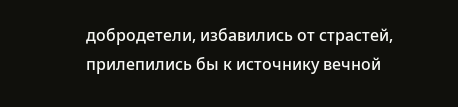добродетели, избавились от страстей, прилепились бы к источнику вечной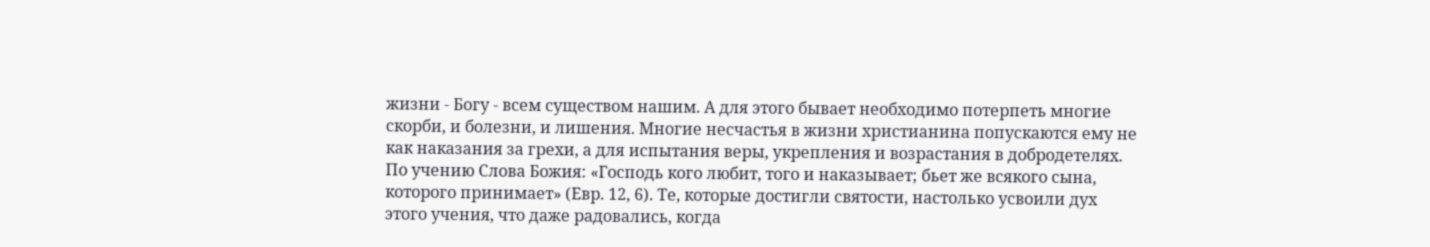жизни - Богу - всем существом нашим. А для этого бывает необходимо потерпеть многие скорби, и болезни, и лишения. Многие несчастья в жизни христианина попускаются ему не как наказания за грехи, а для испытания веры, укрепления и возрастания в добродетелях. По учению Слова Божия: «Господь кого любит, того и наказывает; бьет же всякого сына, которого принимает» (Евр. 12, 6). Те, которые достигли святости, настолько усвоили дух этого учения, что даже радовались, когда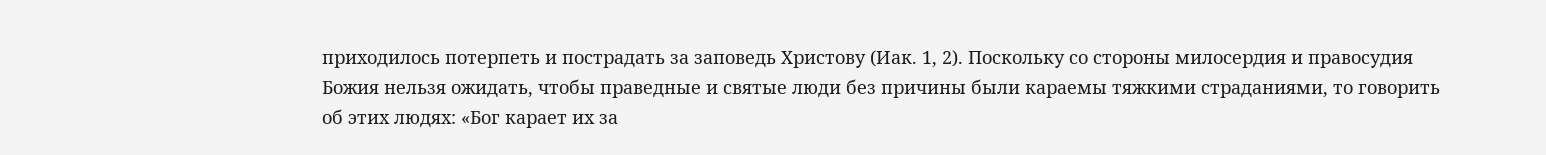приходилось потерпеть и пострадать за заповедь Христову (Иак. 1, 2). Поскольку со стороны милосердия и правосудия Божия нельзя ожидать, чтобы праведные и святые люди без причины были караемы тяжкими страданиями, то говорить об этих людях: «Бог карает их за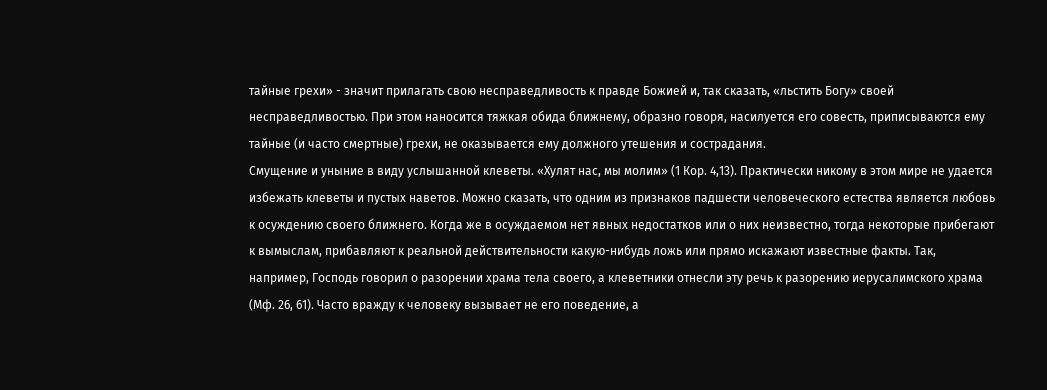тайные грехи» - значит прилагать свою несправедливость к правде Божией и, так сказать, «льстить Богу» своей несправедливостью. При этом наносится тяжкая обида ближнему, образно говоря, насилуется его совесть, приписываются ему тайные (и часто смертные) грехи, не оказывается ему должного утешения и сострадания.
Смущение и уныние в виду услышанной клеветы. «Хулят нас, мы молим» (1 Кор. 4,13). Практически никому в этом мире не удается избежать клеветы и пустых наветов. Можно сказать, что одним из признаков падшести человеческого естества является любовь к осуждению своего ближнего. Когда же в осуждаемом нет явных недостатков или о них неизвестно, тогда некоторые прибегают к вымыслам, прибавляют к реальной действительности какую-нибудь ложь или прямо искажают известные факты. Так, например, Господь говорил о разорении храма тела своего, а клеветники отнесли эту речь к разорению иерусалимского храма (Мф. 26, 61). Часто вражду к человеку вызывает не его поведение, а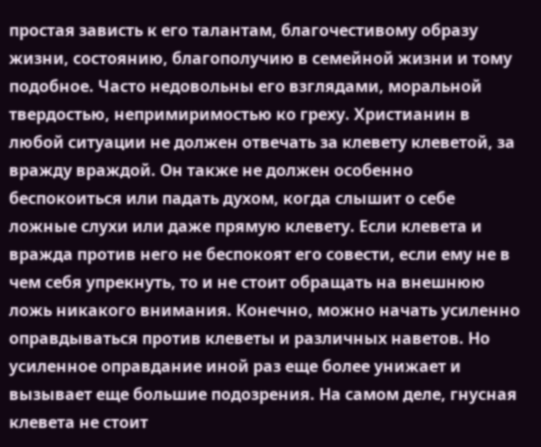простая зависть к его талантам, благочестивому образу жизни, состоянию, благополучию в семейной жизни и тому подобное. Часто недовольны его взглядами, моральной твердостью, непримиримостью ко греху. Христианин в любой ситуации не должен отвечать за клевету клеветой, за вражду враждой. Он также не должен особенно беспокоиться или падать духом, когда слышит о себе ложные слухи или даже прямую клевету. Если клевета и вражда против него не беспокоят его совести, если ему не в чем себя упрекнуть, то и не стоит обращать на внешнюю ложь никакого внимания. Конечно, можно начать усиленно оправдываться против клеветы и различных наветов. Но усиленное оправдание иной раз еще более унижает и вызывает еще большие подозрения. На самом деле, гнусная клевета не стоит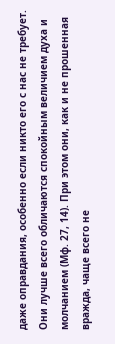даже оправдания, особенно если никто его с нас не требует. Они лучше всего обличаются спокойным величием духа и молчанием (Мф. 27, 14). При этом они, как и не прошенная вражда, чаще всего не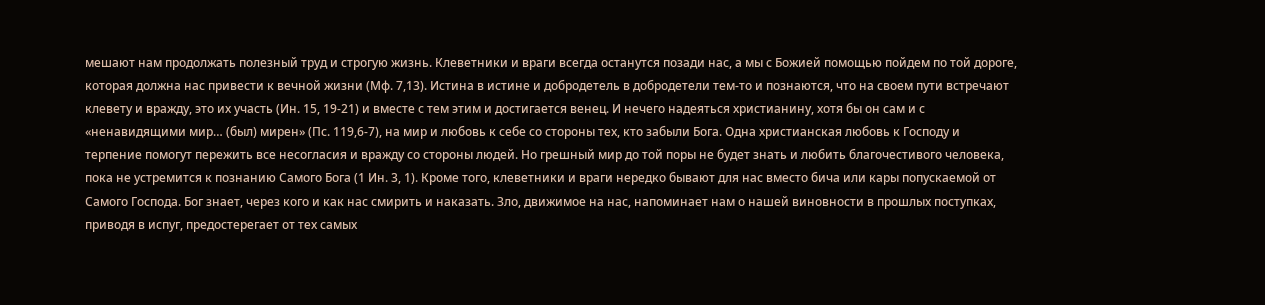мешают нам продолжать полезный труд и строгую жизнь. Клеветники и враги всегда останутся позади нас, а мы с Божией помощью пойдем по той дороге, которая должна нас привести к вечной жизни (Мф. 7,13). Истина в истине и добродетель в добродетели тем-то и познаются, что на своем пути встречают клевету и вражду, это их участь (Ин. 15, 19-21) и вместе с тем этим и достигается венец. И нечего надеяться христианину, хотя бы он сам и с «ненавидящими мир… (был) мирен» (Пс. 119,6-7), на мир и любовь к себе со стороны тех, кто забыли Бога. Одна христианская любовь к Господу и терпение помогут пережить все несогласия и вражду со стороны людей. Но грешный мир до той поры не будет знать и любить благочестивого человека, пока не устремится к познанию Самого Бога (1 Ин. 3, 1). Кроме того, клеветники и враги нередко бывают для нас вместо бича или кары попускаемой от Самого Господа. Бог знает, через кого и как нас смирить и наказать. Зло, движимое на нас, напоминает нам о нашей виновности в прошлых поступках, приводя в испуг, предостерегает от тех самых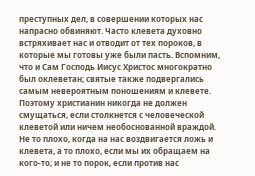преступных дел, в совершении которых нас напрасно обвиняют. Часто клевета духовно встряхивает нас и отводит от тех пороков, в которые мы готовы уже были пасть. Вспомним, что и Сам Господь Иисус Христос многократно был оклеветан; святые также подвергались самым невероятным поношениям и клевете. Поэтому христианин никогда не должен смущаться, если столкнется с человеческой клеветой или ничем необоснованной враждой. Не то плохо, когда на нас воздвигается ложь и клевета, а то плохо, если мы их обращаем на кого-то; и не то порок, если против нас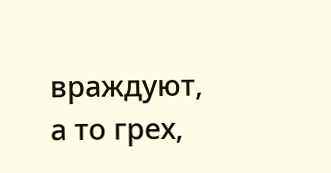враждуют, а то грех,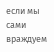если мы сами враждуем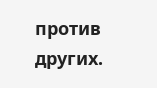против других.